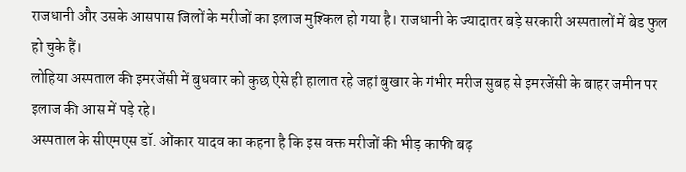राजधानी और उसके आसपास जिलों के मरीजों का इलाज मुश्किल हो गया है। राजधानी के ज्यादातर बड़े सरकारी अस्पतालों में बेड फुल हो चुके हैं।
लोहिया अस्पताल की इमरजेंसी में बुधवार को कुछ ऐसे ही हालात रहे जहां बुखार के गंभीर मरीज सुबह से इमरजेंसी के बाहर जमीन पर इलाज की आस में पड़े रहे।
अस्पताल के सीएमएस डॉ. ओंकार यादव का कहना है कि इस वक्त मरीजों की भीड़ काफी बढ़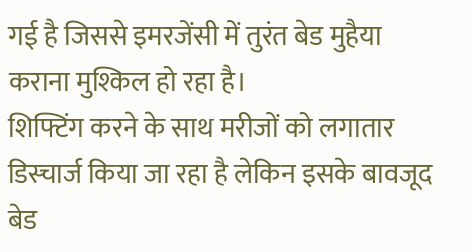गई है जिससे इमरजेंसी में तुरंत बेड मुहैया कराना मुश्किल हो रहा है।
शिफ्टिंग करने के साथ मरीजों को लगातार डिस्चार्ज किया जा रहा है लेकिन इसके बावजूद बेड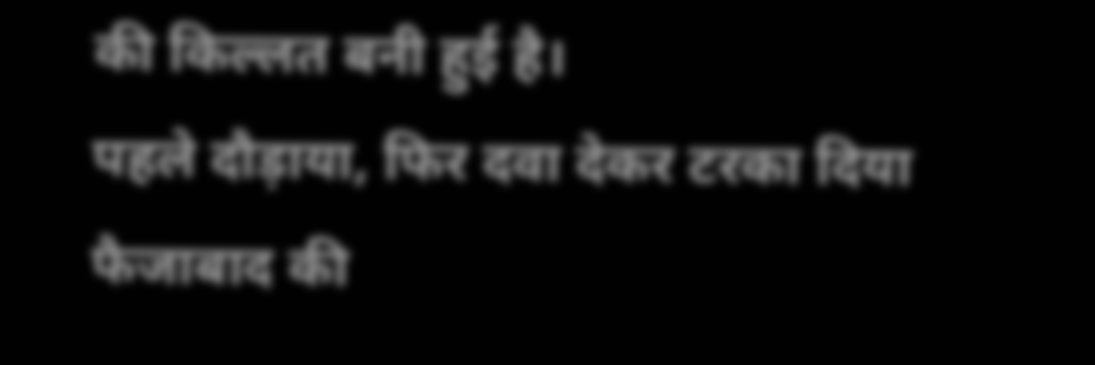की किल्लत बनी हुई है।
पहले दौड़ाया, फिर दवा देकर टरका दिया
फैजाबाद की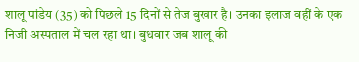शालू पांडेय (35) को पिछले 15 दिनों से तेज बुखार है। उनका इलाज वहीं के एक निजी अस्पताल में चल रहा था। बुधवार जब शालू की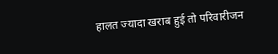हालत ज्यादा खराब हुई तो परिवारीजन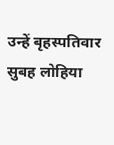उन्हें बृहस्पतिवार सुबह लोहिया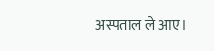अस्पताल ले आए।